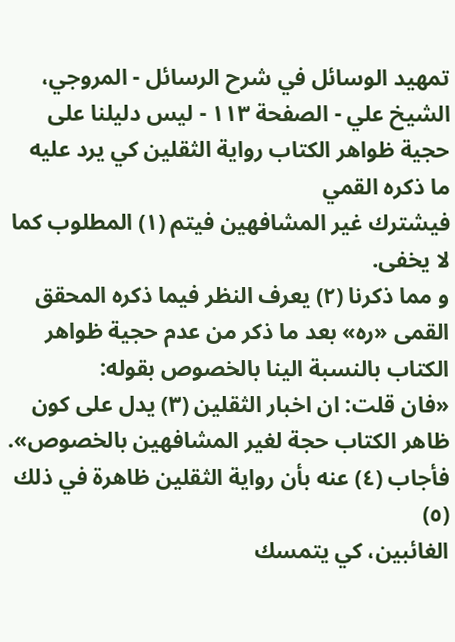تمهيد الوسائل في شرح الرسائل - المروجي، الشيخ علي - الصفحة ١١٣ - ليس دليلنا على حجية ظواهر الكتاب رواية الثقلين كي يرد عليه ما ذكره القمي
فيشترك غير المشافهين فيتم (١) المطلوب كما لا يخفى.
و مما ذكرنا (٢) يعرف النظر فيما ذكره المحقق القمى «ره» بعد ما ذكر من عدم حجية ظواهر الكتاب بالنسبة الينا بالخصوص بقوله:
«فان قلت: ان اخبار الثقلين (٣) يدل على كون ظاهر الكتاب حجة لغير المشافهين بالخصوص».
فأجاب (٤) عنه بأن رواية الثقلين ظاهرة في ذلك (٥)
الغائبين، كي يتمسك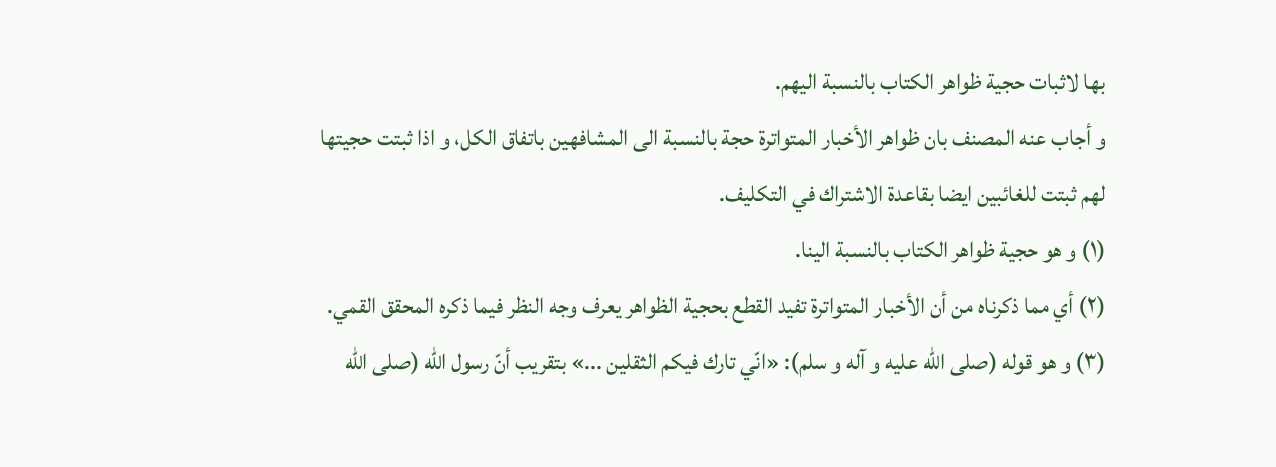بها لاثبات حجية ظواهر الكتاب بالنسبة اليهم.
و أجاب عنه المصنف بان ظواهر الأخبار المتواترة حجة بالنسبة الى المشافهين باتفاق الكل، و اذا ثبتت حجيتها لهم ثبتت للغائبين ايضا بقاعدة الاشتراك في التكليف.
(١) و هو حجية ظواهر الكتاب بالنسبة الينا.
(٢) أي مما ذكرناه من أن الأخبار المتواترة تفيد القطع بحجية الظواهر يعرف وجه النظر فيما ذكره المحقق القمي.
(٣) و هو قوله (صلى اللّه عليه و آله و سلم): «انّي تارك فيكم الثقلين ...» بتقريب أنّ رسول اللّه (صلى اللّه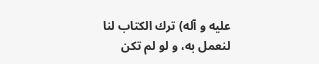عليه و آله) ترك الكتاب لنا لنعمل به، و لو لم تكن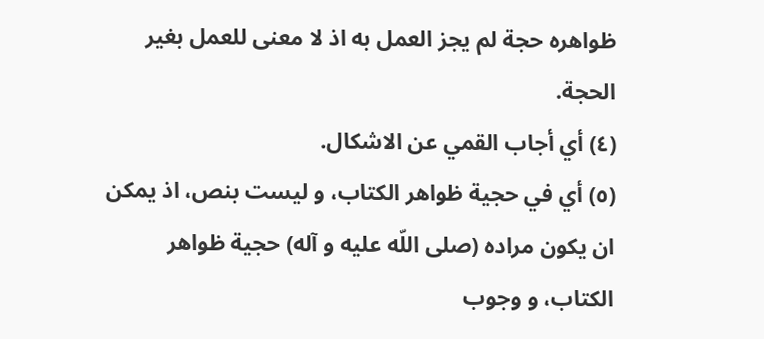ظواهره حجة لم يجز العمل به اذ لا معنى للعمل بغير الحجة.
(٤) أي أجاب القمي عن الاشكال.
(٥) أي في حجية ظواهر الكتاب، و ليست بنص، اذ يمكن ان يكون مراده (صلى اللّه عليه و آله) حجية ظواهر الكتاب، و وجوب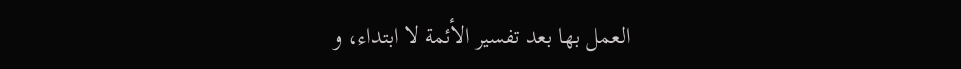العمل بها بعد تفسير الأئمة لا ابتداء، و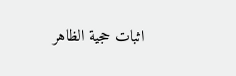اثبات حجية الظاهر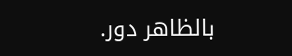بالظاهر دور.